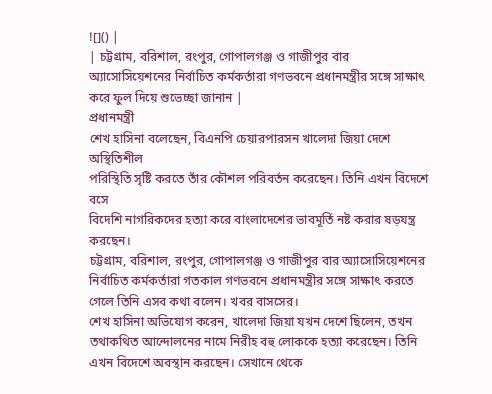![]() |
| চট্টগ্রাম, বরিশাল, রংপুর, গোপালগঞ্জ ও গাজীপুর বার অ্যাসোসিয়েশনের নির্বাচিত কর্মকর্তারা গণভবনে প্রধানমন্ত্রীর সঙ্গে সাক্ষাৎ করে ফুল দিয়ে শুভেচ্ছা জানান |
প্রধানমন্ত্রী
শেখ হাসিনা বলেছেন, বিএনপি চেয়ারপারসন খালেদা জিয়া দেশে অস্থিতিশীল
পরিস্থিতি সৃষ্টি করতে তাঁর কৌশল পরিবর্তন করেছেন। তিনি এখন বিদেশে বসে
বিদেশি নাগরিকদের হত্যা করে বাংলাদেশের ভাবমূর্তি নষ্ট করার ষড়যন্ত্র
করছেন।
চট্টগ্রাম, বরিশাল, রংপুর, গোপালগঞ্জ ও গাজীপুর বার অ্যাসোসিয়েশনের নির্বাচিত কর্মকর্তারা গতকাল গণভবনে প্রধানমন্ত্রীর সঙ্গে সাক্ষাৎ করতে গেলে তিনি এসব কথা বলেন। খবর বাসসের।
শেখ হাসিনা অভিযোগ করেন, খালেদা জিয়া যখন দেশে ছিলেন, তখন তথাকথিত আন্দোলনের নামে নিরীহ বহু লোককে হত্যা করেছেন। তিনি এখন বিদেশে অবস্থান করছেন। সেখানে থেকে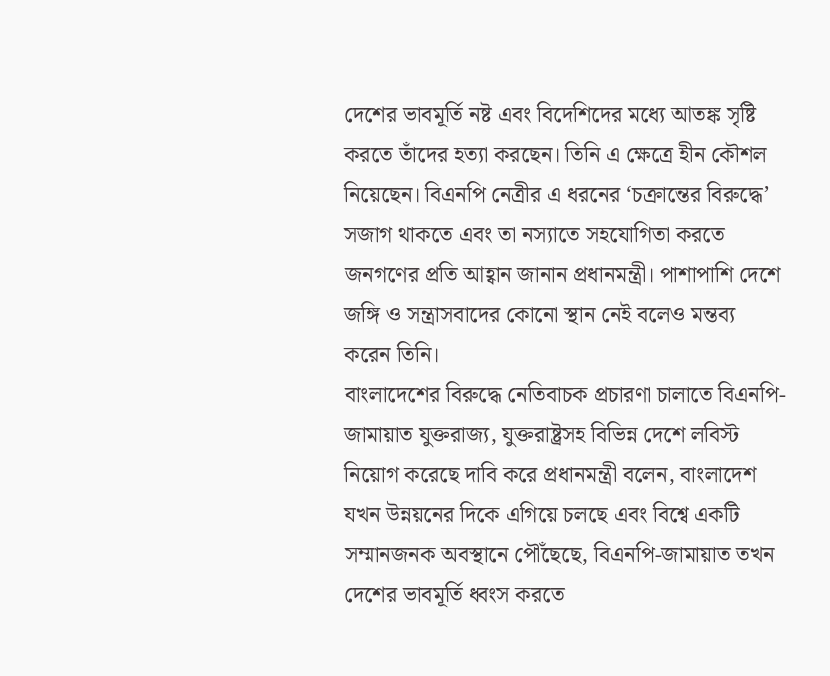দেশের ভাবমূর্তি নষ্ট এবং বিদেশিদের মধ্যে আতঙ্ক সৃষ্টি করতে তাঁদের হত্যা করছেন। তিনি এ ক্ষেত্রে হীন কৌশল নিয়েছেন। বিএনপি নেত্রীর এ ধরনের ‘চক্রান্তের বিরুদ্ধে’ সজাগ থাকতে এবং তা নস্যাতে সহযোগিতা করতে জনগণের প্রতি আহ্বান জানান প্রধানমন্ত্রী। পাশাপাশি দেশে জঙ্গি ও সন্ত্রাসবাদের কোনো স্থান নেই বলেও মন্তব্য করেন তিনি।
বাংলাদেশের বিরুদ্ধে নেতিবাচক প্রচারণা চালাতে বিএনপি-জামায়াত যুক্তরাজ্য, যুক্তরাষ্ট্রসহ বিভিন্ন দেশে লবিস্ট নিয়োগ করেছে দাবি করে প্রধানমন্ত্রী বলেন, বাংলাদেশ যখন উন্নয়নের দিকে এগিয়ে চলছে এবং বিশ্বে একটি সম্মানজনক অবস্থানে পৌঁছেছে, বিএনপি-জামায়াত তখন দেশের ভাবমূর্তি ধ্বংস করতে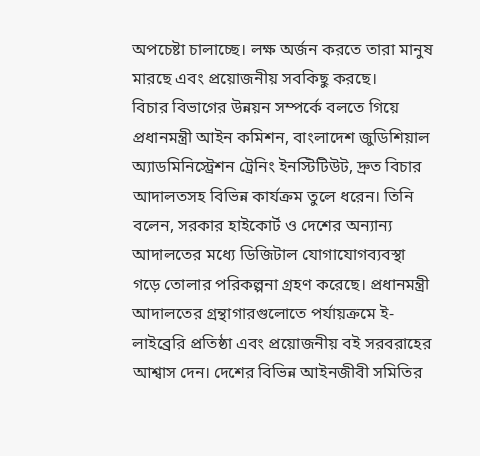অপচেষ্টা চালাচ্ছে। লক্ষ অর্জন করতে তারা মানুষ মারছে এবং প্রয়োজনীয় সবকিছু করছে।
বিচার বিভাগের উন্নয়ন সম্পর্কে বলতে গিয়ে প্রধানমন্ত্রী আইন কমিশন, বাংলাদেশ জুডিশিয়াল অ্যাডমিনিস্ট্রেশন ট্রেনিং ইনস্টিটিউট, দ্রুত বিচার আদালতসহ বিভিন্ন কার্যক্রম তুলে ধরেন। তিনি বলেন, সরকার হাইকোর্ট ও দেশের অন্যান্য আদালতের মধ্যে ডিজিটাল যোগাযোগব্যবস্থা গড়ে তোলার পরিকল্পনা গ্রহণ করেছে। প্রধানমন্ত্রী আদালতের গ্রন্থাগারগুলোতে পর্যায়ক্রমে ই-লাইব্রেরি প্রতিষ্ঠা এবং প্রয়োজনীয় বই সরবরাহের আশ্বাস দেন। দেশের বিভিন্ন আইনজীবী সমিতির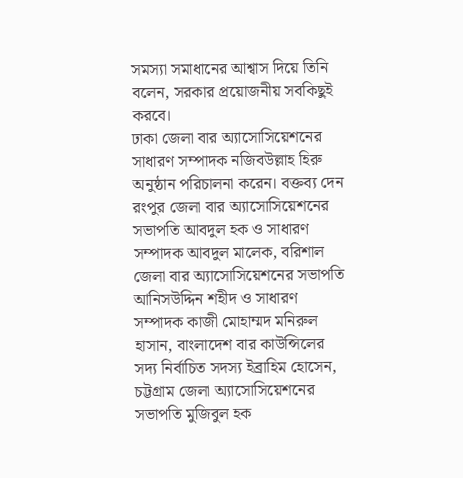সমস্যা সমাধানের আশ্বাস দিয়ে তিনি বলেন, সরকার প্রয়োজনীয় সবকিছুই করবে।
ঢাকা জেলা বার অ্যাসোসিয়েশনের সাধারণ সম্পাদক নজিবউল্লাহ হিরু অনুষ্ঠান পরিচালনা করেন। বক্তব্য দেন রংপুর জেলা বার অ্যাসোসিয়েশনের সভাপতি আবদুল হক ও সাধারণ সম্পাদক আবদুল মালেক, বরিশাল জেলা বার অ্যাসোসিয়েশনের সভাপতি আনিসউদ্দিন শহীদ ও সাধারণ সম্পাদক কাজী মোহাম্মদ মনিরুল হাসান, বাংলাদেশ বার কাউন্সিলের সদ্য নির্বাচিত সদস্য ইব্রাহিম হোসেন, চট্টগ্রাম জেলা অ্যাসোসিয়েশনের সভাপতি মুজিবুল হক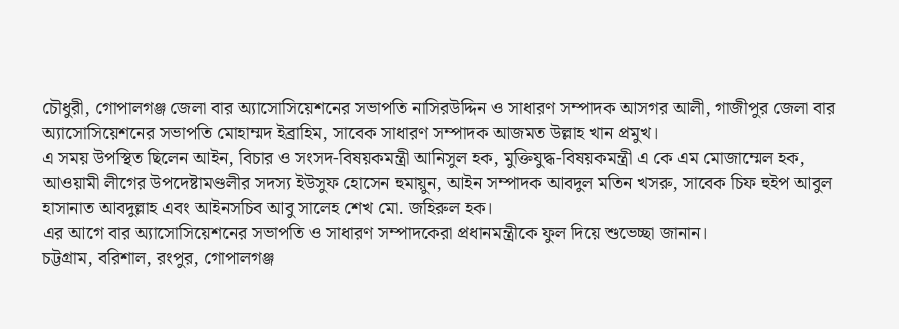চৌধুরী, গোপালগঞ্জ জেলা বার অ্যাসোসিয়েশনের সভাপতি নাসিরউদ্দিন ও সাধারণ সম্পাদক আসগর আলী, গাজীপুর জেলা বার অ্যাসোসিয়েশনের সভাপতি মোহাম্মদ ইব্রাহিম, সাবেক সাধারণ সম্পাদক আজমত উল্লাহ খান প্রমুখ।
এ সময় উপস্থিত ছিলেন আইন, বিচার ও সংসদ-বিষয়কমন্ত্রী আনিসুল হক, মুক্তিযুদ্ধ-বিষয়কমন্ত্রী এ কে এম মোজাম্মেল হক, আওয়ামী লীগের উপদেষ্টামণ্ডলীর সদস্য ইউসুফ হোসেন হুমায়ুন, আইন সম্পাদক আবদুল মতিন খসরু, সাবেক চিফ হুইপ আবুল হাসানাত আবদুল্লাহ এবং আইনসচিব আবু সালেহ শেখ মো. জহিরুল হক।
এর আগে বার অ্যাসোসিয়েশনের সভাপতি ও সাধারণ সম্পাদকেরা প্রধানমন্ত্রীকে ফুল দিয়ে শুভেচ্ছা জানান।
চট্টগ্রাম, বরিশাল, রংপুর, গোপালগঞ্জ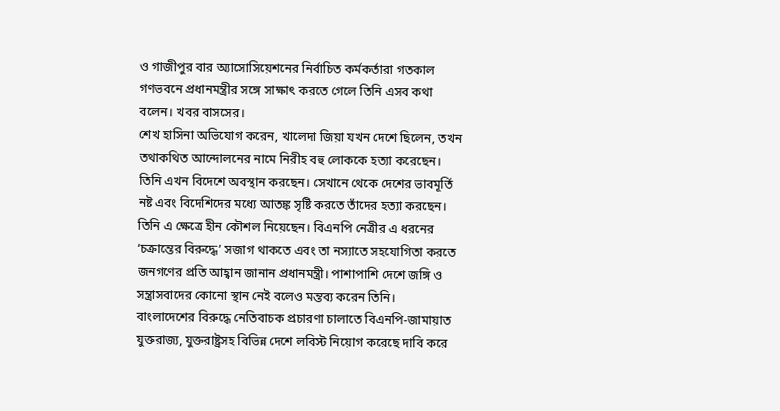ও গাজীপুর বার অ্যাসোসিয়েশনের নির্বাচিত কর্মকর্তারা গতকাল গণভবনে প্রধানমন্ত্রীর সঙ্গে সাক্ষাৎ করতে গেলে তিনি এসব কথা বলেন। খবর বাসসের।
শেখ হাসিনা অভিযোগ করেন, খালেদা জিয়া যখন দেশে ছিলেন, তখন তথাকথিত আন্দোলনের নামে নিরীহ বহু লোককে হত্যা করেছেন। তিনি এখন বিদেশে অবস্থান করছেন। সেখানে থেকে দেশের ভাবমূর্তি নষ্ট এবং বিদেশিদের মধ্যে আতঙ্ক সৃষ্টি করতে তাঁদের হত্যা করছেন। তিনি এ ক্ষেত্রে হীন কৌশল নিয়েছেন। বিএনপি নেত্রীর এ ধরনের ‘চক্রান্তের বিরুদ্ধে’ সজাগ থাকতে এবং তা নস্যাতে সহযোগিতা করতে জনগণের প্রতি আহ্বান জানান প্রধানমন্ত্রী। পাশাপাশি দেশে জঙ্গি ও সন্ত্রাসবাদের কোনো স্থান নেই বলেও মন্তব্য করেন তিনি।
বাংলাদেশের বিরুদ্ধে নেতিবাচক প্রচারণা চালাতে বিএনপি-জামায়াত যুক্তরাজ্য, যুক্তরাষ্ট্রসহ বিভিন্ন দেশে লবিস্ট নিয়োগ করেছে দাবি করে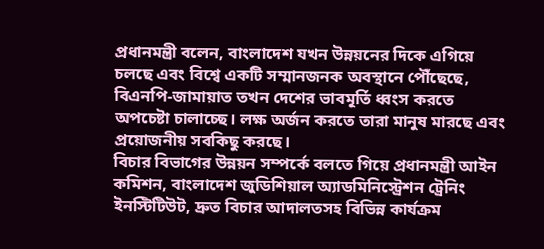প্রধানমন্ত্রী বলেন, বাংলাদেশ যখন উন্নয়নের দিকে এগিয়ে চলছে এবং বিশ্বে একটি সম্মানজনক অবস্থানে পৌঁছেছে, বিএনপি-জামায়াত তখন দেশের ভাবমূর্তি ধ্বংস করতে অপচেষ্টা চালাচ্ছে। লক্ষ অর্জন করতে তারা মানুষ মারছে এবং প্রয়োজনীয় সবকিছু করছে।
বিচার বিভাগের উন্নয়ন সম্পর্কে বলতে গিয়ে প্রধানমন্ত্রী আইন কমিশন, বাংলাদেশ জুডিশিয়াল অ্যাডমিনিস্ট্রেশন ট্রেনিং ইনস্টিটিউট, দ্রুত বিচার আদালতসহ বিভিন্ন কার্যক্রম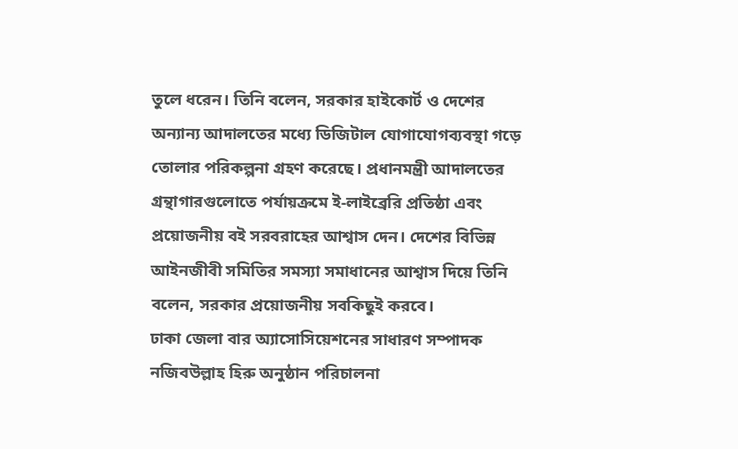তুলে ধরেন। তিনি বলেন, সরকার হাইকোর্ট ও দেশের অন্যান্য আদালতের মধ্যে ডিজিটাল যোগাযোগব্যবস্থা গড়ে তোলার পরিকল্পনা গ্রহণ করেছে। প্রধানমন্ত্রী আদালতের গ্রন্থাগারগুলোতে পর্যায়ক্রমে ই-লাইব্রেরি প্রতিষ্ঠা এবং প্রয়োজনীয় বই সরবরাহের আশ্বাস দেন। দেশের বিভিন্ন আইনজীবী সমিতির সমস্যা সমাধানের আশ্বাস দিয়ে তিনি বলেন, সরকার প্রয়োজনীয় সবকিছুই করবে।
ঢাকা জেলা বার অ্যাসোসিয়েশনের সাধারণ সম্পাদক নজিবউল্লাহ হিরু অনুষ্ঠান পরিচালনা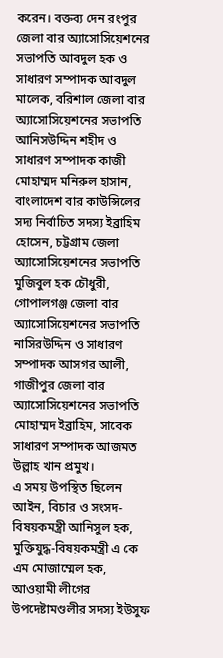করেন। বক্তব্য দেন রংপুর জেলা বার অ্যাসোসিয়েশনের সভাপতি আবদুল হক ও সাধারণ সম্পাদক আবদুল মালেক, বরিশাল জেলা বার অ্যাসোসিয়েশনের সভাপতি আনিসউদ্দিন শহীদ ও সাধারণ সম্পাদক কাজী মোহাম্মদ মনিরুল হাসান, বাংলাদেশ বার কাউন্সিলের সদ্য নির্বাচিত সদস্য ইব্রাহিম হোসেন, চট্টগ্রাম জেলা অ্যাসোসিয়েশনের সভাপতি মুজিবুল হক চৌধুরী, গোপালগঞ্জ জেলা বার অ্যাসোসিয়েশনের সভাপতি নাসিরউদ্দিন ও সাধারণ সম্পাদক আসগর আলী, গাজীপুর জেলা বার অ্যাসোসিয়েশনের সভাপতি মোহাম্মদ ইব্রাহিম, সাবেক সাধারণ সম্পাদক আজমত উল্লাহ খান প্রমুখ।
এ সময় উপস্থিত ছিলেন আইন, বিচার ও সংসদ-বিষয়কমন্ত্রী আনিসুল হক, মুক্তিযুদ্ধ-বিষয়কমন্ত্রী এ কে এম মোজাম্মেল হক, আওয়ামী লীগের উপদেষ্টামণ্ডলীর সদস্য ইউসুফ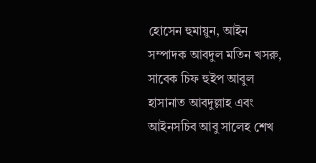হোসেন হুমায়ুন, আইন সম্পাদক আবদুল মতিন খসরু, সাবেক চিফ হুইপ আবুল হাসানাত আবদুল্লাহ এবং আইনসচিব আবু সালেহ শেখ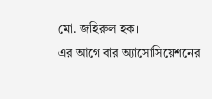মো. জহিরুল হক।
এর আগে বার অ্যাসোসিয়েশনের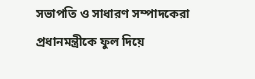সভাপতি ও সাধারণ সম্পাদকেরা প্রধানমন্ত্রীকে ফুল দিয়ে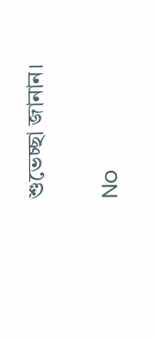শুভেচ্ছা জানান।

No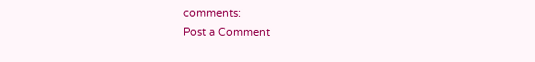comments:
Post a Comment